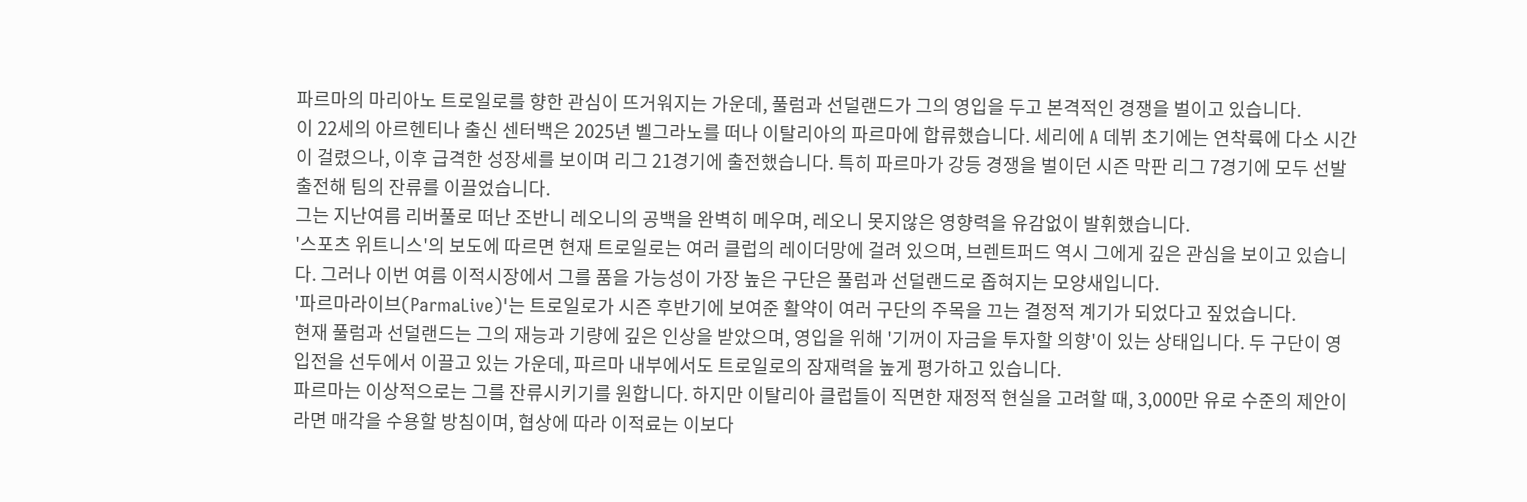파르마의 마리아노 트로일로를 향한 관심이 뜨거워지는 가운데, 풀럼과 선덜랜드가 그의 영입을 두고 본격적인 경쟁을 벌이고 있습니다.
이 22세의 아르헨티나 출신 센터백은 2025년 벨그라노를 떠나 이탈리아의 파르마에 합류했습니다. 세리에 A 데뷔 초기에는 연착륙에 다소 시간이 걸렸으나, 이후 급격한 성장세를 보이며 리그 21경기에 출전했습니다. 특히 파르마가 강등 경쟁을 벌이던 시즌 막판 리그 7경기에 모두 선발 출전해 팀의 잔류를 이끌었습니다.
그는 지난여름 리버풀로 떠난 조반니 레오니의 공백을 완벽히 메우며, 레오니 못지않은 영향력을 유감없이 발휘했습니다.
'스포츠 위트니스'의 보도에 따르면 현재 트로일로는 여러 클럽의 레이더망에 걸려 있으며, 브렌트퍼드 역시 그에게 깊은 관심을 보이고 있습니다. 그러나 이번 여름 이적시장에서 그를 품을 가능성이 가장 높은 구단은 풀럼과 선덜랜드로 좁혀지는 모양새입니다.
'파르마라이브(ParmaLive)'는 트로일로가 시즌 후반기에 보여준 활약이 여러 구단의 주목을 끄는 결정적 계기가 되었다고 짚었습니다.
현재 풀럼과 선덜랜드는 그의 재능과 기량에 깊은 인상을 받았으며, 영입을 위해 '기꺼이 자금을 투자할 의향'이 있는 상태입니다. 두 구단이 영입전을 선두에서 이끌고 있는 가운데, 파르마 내부에서도 트로일로의 잠재력을 높게 평가하고 있습니다.
파르마는 이상적으로는 그를 잔류시키기를 원합니다. 하지만 이탈리아 클럽들이 직면한 재정적 현실을 고려할 때, 3,000만 유로 수준의 제안이라면 매각을 수용할 방침이며, 협상에 따라 이적료는 이보다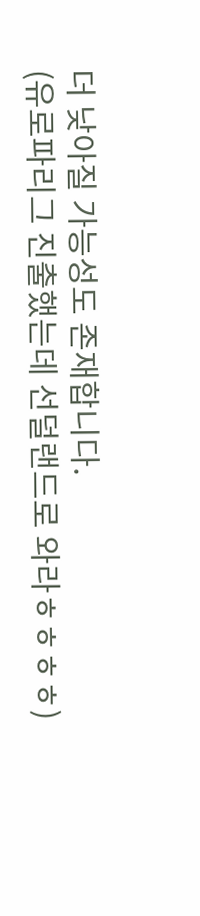더 낮아질 가능성도 존재합니다.
(유로파리그 진출했는데 선덜랜드로 와라ㅎㅎㅎㅎ)